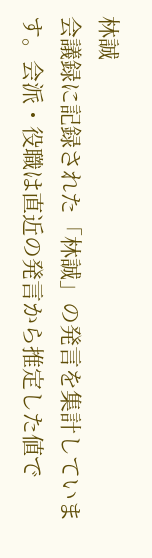林誠
会議録に記録された「林誠」の発言を集計しています。会派・役職は直近の発言から推定した値で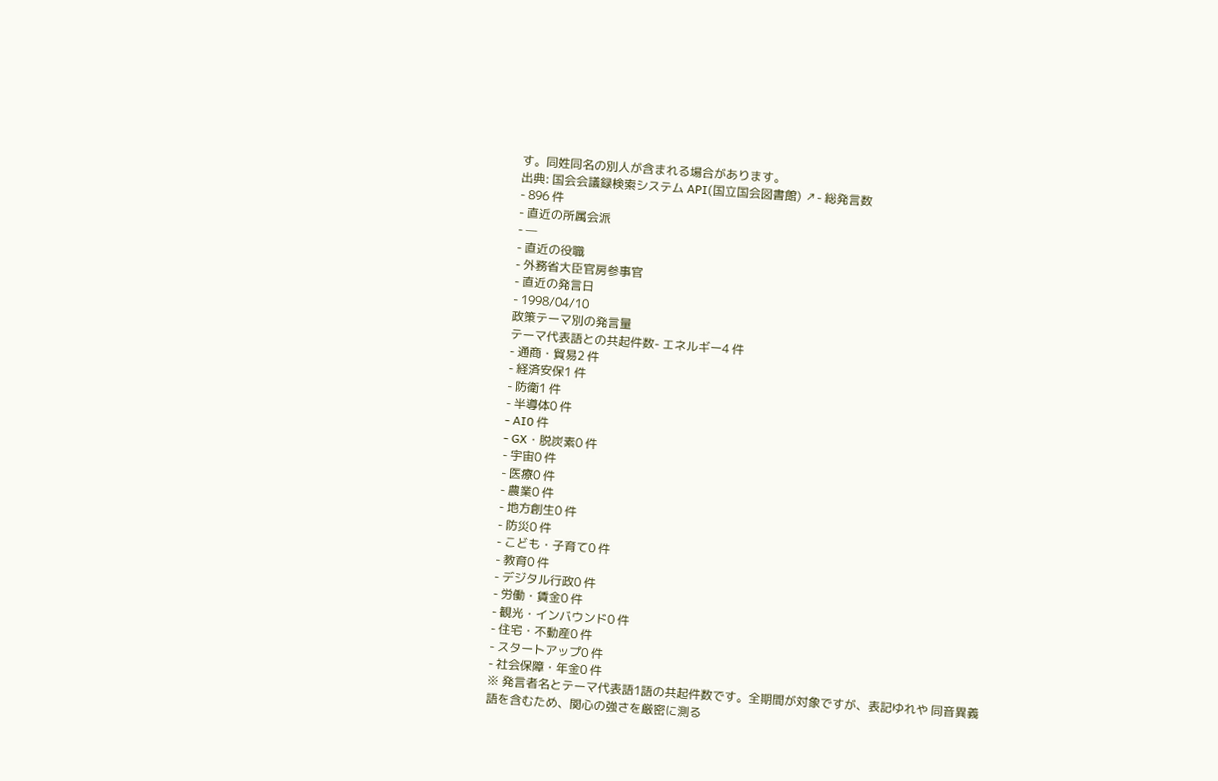す。同姓同名の別人が含まれる場合があります。
出典: 国会会議録検索システム API(国立国会図書館) ↗- 総発言数
- 896 件
- 直近の所属会派
- —
- 直近の役職
- 外務省大臣官房参事官
- 直近の発言日
- 1998/04/10
政策テーマ別の発言量
テーマ代表語との共起件数- エネルギー4 件
- 通商・貿易2 件
- 経済安保1 件
- 防衛1 件
- 半導体0 件
- AI0 件
- GX・脱炭素0 件
- 宇宙0 件
- 医療0 件
- 農業0 件
- 地方創生0 件
- 防災0 件
- こども・子育て0 件
- 教育0 件
- デジタル行政0 件
- 労働・賃金0 件
- 観光・インバウンド0 件
- 住宅・不動産0 件
- スタートアップ0 件
- 社会保障・年金0 件
※ 発言者名とテーマ代表語1語の共起件数です。全期間が対象ですが、表記ゆれや 同音異義語を含むため、関心の強さを厳密に測る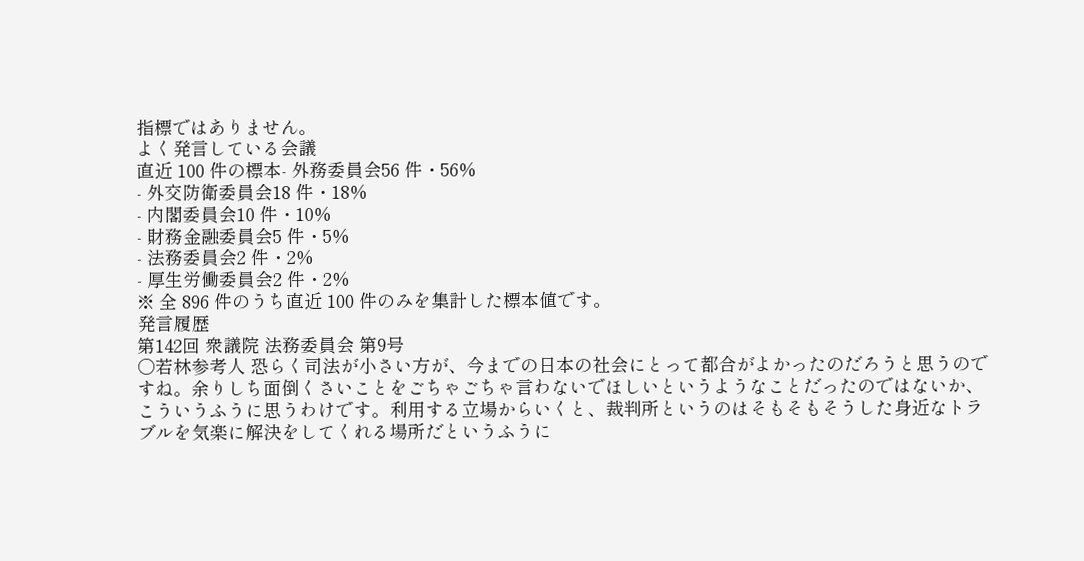指標ではありません。
よく発言している会議
直近 100 件の標本- 外務委員会56 件・56%
- 外交防衛委員会18 件・18%
- 内閣委員会10 件・10%
- 財務金融委員会5 件・5%
- 法務委員会2 件・2%
- 厚生労働委員会2 件・2%
※ 全 896 件のうち直近 100 件のみを集計した標本値です。
発言履歴
第142回 衆議院 法務委員会 第9号
○若林参考人 恐らく司法が小さい方が、今までの日本の社会にとって都合がよかったのだろうと思うのですね。余りしち面倒くさいことをごちゃごちゃ言わないでほしいというようなことだったのではないか、こういうふうに思うわけです。利用する立場からいくと、裁判所というのはそもそもそうした身近なトラブルを気楽に解決をしてくれる場所だというふうに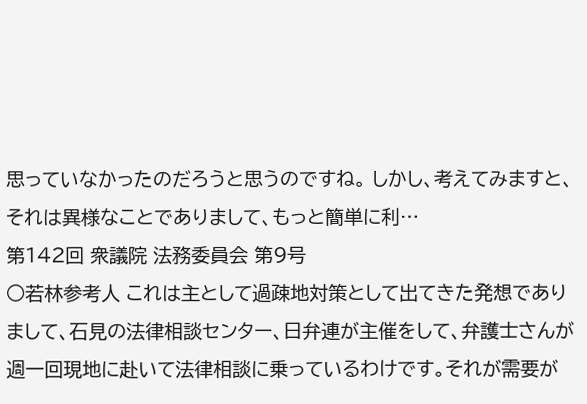思っていなかったのだろうと思うのですね。 しかし、考えてみますと、それは異様なことでありまして、もっと簡単に利…
第142回 衆議院 法務委員会 第9号
○若林参考人 これは主として過疎地対策として出てきた発想でありまして、石見の法律相談センター、日弁連が主催をして、弁護士さんが週一回現地に赴いて法律相談に乗っているわけです。それが需要が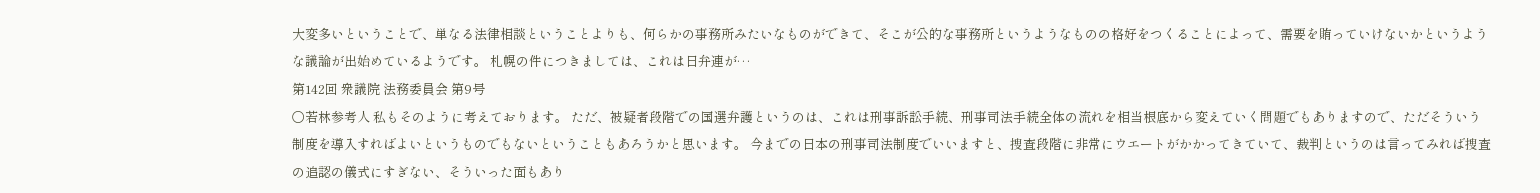大変多いということで、単なる法律相談ということよりも、何らかの事務所みたいなものができて、そこが公的な事務所というようなものの格好をつくることによって、需要を賄っていけないかというような議論が出始めているようです。 札幌の件につきましては、これは日弁連が…
第142回 衆議院 法務委員会 第9号
○若林参考人 私もそのように考えております。 ただ、被疑者段階での国選弁護というのは、これは刑事訴訟手続、刑事司法手続全体の流れを相当根底から変えていく問題でもありますので、ただそういう制度を導入すればよいというものでもないということもあろうかと思います。 今までの日本の刑事司法制度でいいますと、捜査段階に非常にウエートがかかってきていて、裁判というのは言ってみれば捜査の追認の儀式にすぎない、そういった面もあり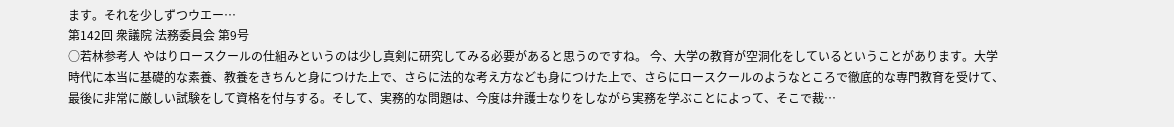ます。それを少しずつウエー…
第142回 衆議院 法務委員会 第9号
○若林参考人 やはりロースクールの仕組みというのは少し真剣に研究してみる必要があると思うのですね。 今、大学の教育が空洞化をしているということがあります。大学時代に本当に基礎的な素養、教養をきちんと身につけた上で、さらに法的な考え方なども身につけた上で、さらにロースクールのようなところで徹底的な専門教育を受けて、最後に非常に厳しい試験をして資格を付与する。そして、実務的な問題は、今度は弁護士なりをしながら実務を学ぶことによって、そこで裁…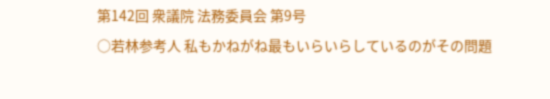第142回 衆議院 法務委員会 第9号
○若林参考人 私もかねがね最もいらいらしているのがその問題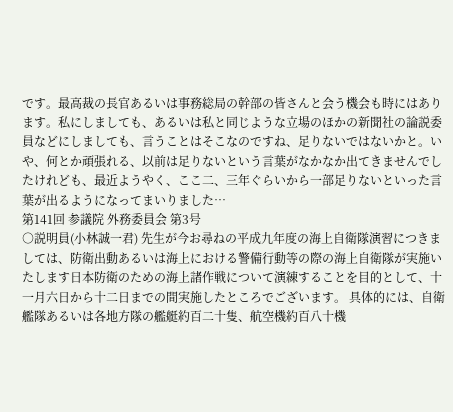です。最高裁の長官あるいは事務総局の幹部の皆さんと会う機会も時にはあります。私にしましても、あるいは私と同じような立場のほかの新聞社の論説委員などにしましても、言うことはそこなのですね、足りないではないかと。いや、何とか頑張れる、以前は足りないという言葉がなかなか出てきませんでしたけれども、最近ようやく、ここ二、三年ぐらいから一部足りないといった言葉が出るようになってまいりました…
第141回 参議院 外務委員会 第3号
○説明員(小林誠一君) 先生が今お尋ねの平成九年度の海上自衛隊演習につきましては、防衛出動あるいは海上における警備行動等の際の海上自衛隊が実施いたします日本防衛のための海上諸作戦について演練することを目的として、十一月六日から十二日までの間実施したところでございます。 具体的には、自衛艦隊あるいは各地方隊の艦艇約百二十隻、航空機約百八十機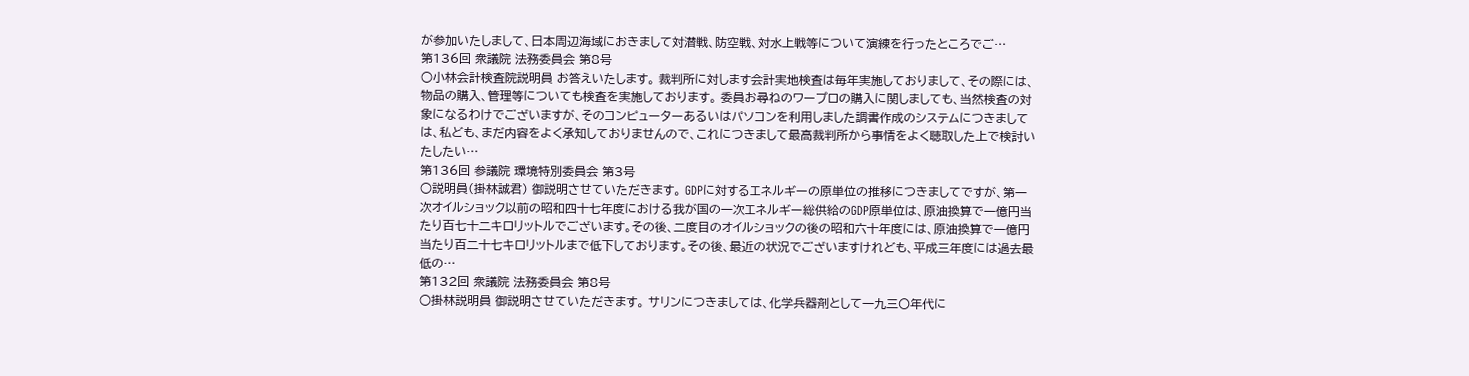が参加いたしまして、日本周辺海域におきまして対潜戦、防空戦、対水上戦等について演練を行ったところでご…
第136回 衆議院 法務委員会 第8号
○小林会計検査院説明員 お答えいたします。 裁判所に対します会計実地検査は毎年実施しておりまして、その際には、物品の購入、管理等についても検査を実施しております。 委員お尋ねのワープロの購入に関しましても、当然検査の対象になるわけでございますが、そのコンピューターあるいはパソコンを利用しました調書作成のシステムにつきましては、私ども、まだ内容をよく承知しておりませんので、これにつきまして最高裁判所から事情をよく聴取した上で検討いたしたい…
第136回 参議院 環境特別委員会 第3号
○説明員(掛林誠君) 御説明させていただきます。 GDPに対するエネルギーの原単位の推移につきましてですが、第一次オイルショック以前の昭和四十七年度における我が国の一次エネルギー総供給のGDP原単位は、原油換算で一億円当たり百七十二キロリットルでございます。その後、二度目のオイルショックの後の昭和六十年度には、原油換算で一億円当たり百二十七キロリットルまで低下しております。その後、最近の状況でございますけれども、平成三年度には過去最低の…
第132回 衆議院 法務委員会 第8号
○掛林説明員 御説明させていただきます。 サリンにつきましては、化学兵器剤として一九三〇年代に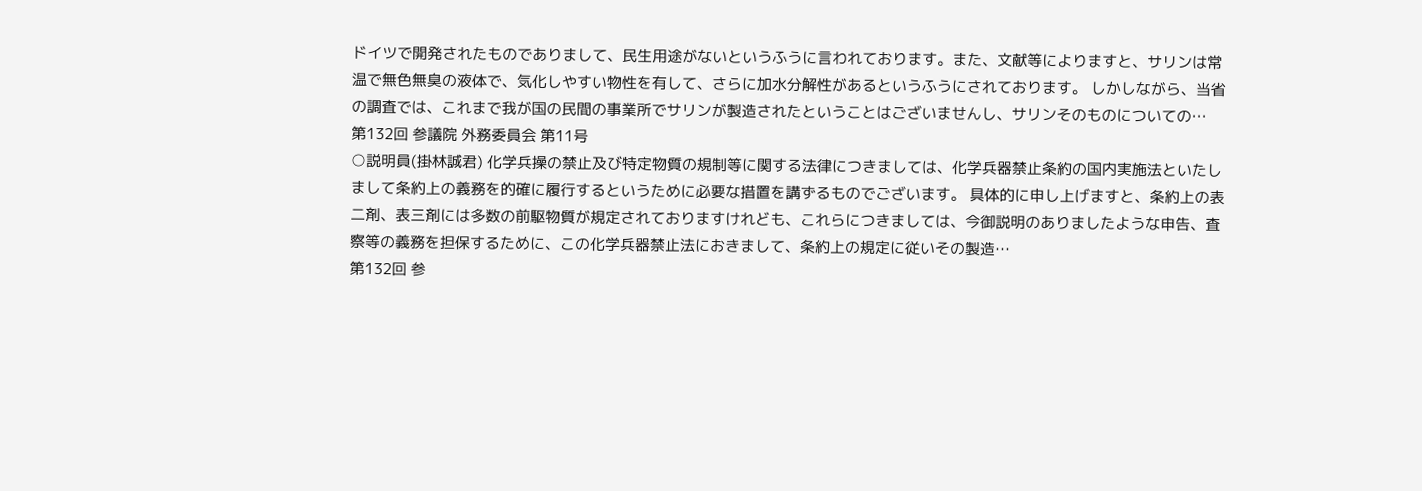ドイツで開発されたものでありまして、民生用途がないというふうに言われております。また、文献等によりますと、サリンは常温で無色無臭の液体で、気化しやすい物性を有して、さらに加水分解性があるというふうにされております。 しかしながら、当省の調査では、これまで我が国の民間の事業所でサリンが製造されたということはございませんし、サリンそのものについての…
第132回 参議院 外務委員会 第11号
○説明員(掛林誠君) 化学兵操の禁止及び特定物質の規制等に関する法律につきましては、化学兵器禁止条約の国内実施法といたしまして条約上の義務を的確に履行するというために必要な措置を講ずるものでございます。 具体的に申し上げますと、条約上の表二剤、表三剤には多数の前駆物質が規定されておりますけれども、これらにつきましては、今御説明のありましたような申告、査察等の義務を担保するために、この化学兵器禁止法におきまして、条約上の規定に従いその製造…
第132回 参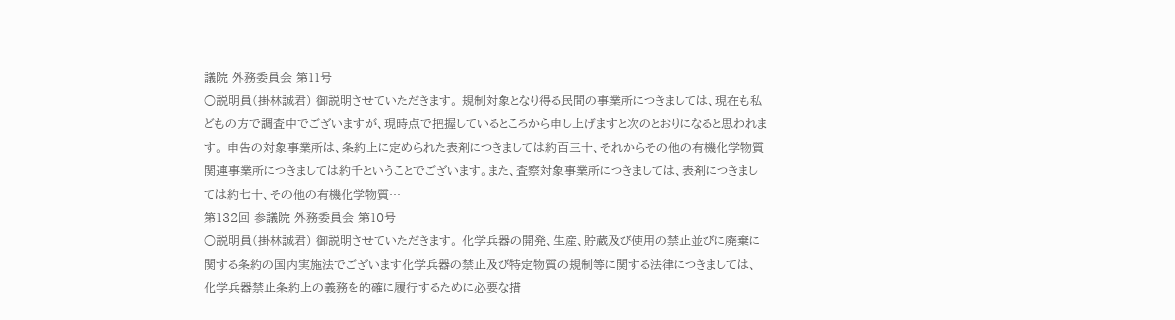議院 外務委員会 第11号
○説明員(掛林誠君) 御説明させていただきます。 規制対象となり得る民間の事業所につきましては、現在も私どもの方で調査中でございますが、現時点で把握しているところから申し上げますと次のとおりになると思われます。 申告の対象事業所は、条約上に定められた表剤につきましては約百三十、それからその他の有機化学物質関連事業所につきましては約千ということでございます。また、査察対象事業所につきましては、表剤につきましては約七十、その他の有機化学物質…
第132回 参議院 外務委員会 第10号
○説明員(掛林誠君) 御説明させていただきます。 化学兵器の開発、生産、貯蔵及び使用の禁止並びに廃棄に関する条約の国内実施法でございます化学兵器の禁止及び特定物質の規制等に関する法律につきましては、化学兵器禁止条約上の義務を的確に履行するために必要な措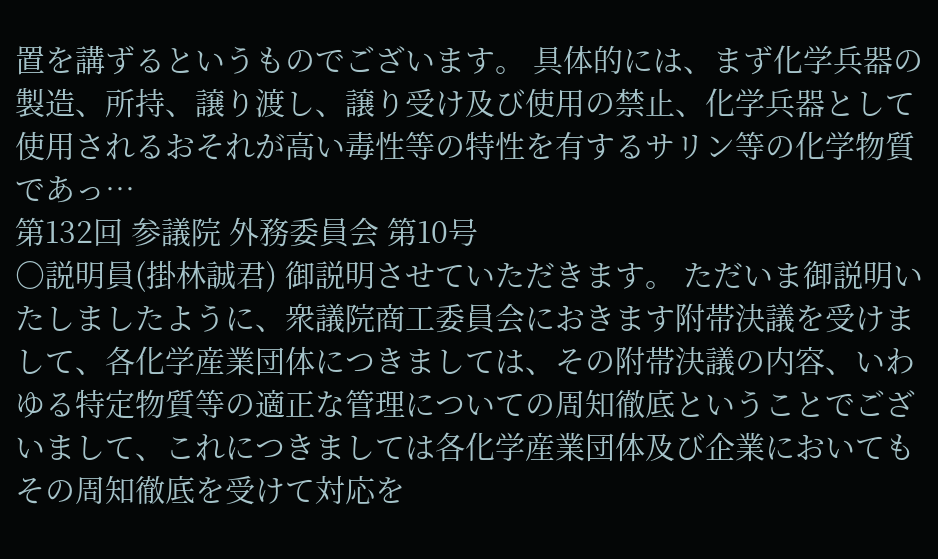置を講ずるというものでございます。 具体的には、まず化学兵器の製造、所持、譲り渡し、譲り受け及び使用の禁止、化学兵器として使用されるおそれが高い毒性等の特性を有するサリン等の化学物質であっ…
第132回 参議院 外務委員会 第10号
○説明員(掛林誠君) 御説明させていただきます。 ただいま御説明いたしましたように、衆議院商工委員会におきます附帯決議を受けまして、各化学産業団体につきましては、その附帯決議の内容、いわゆる特定物質等の適正な管理についての周知徹底ということでございまして、これにつきましては各化学産業団体及び企業においてもその周知徹底を受けて対応を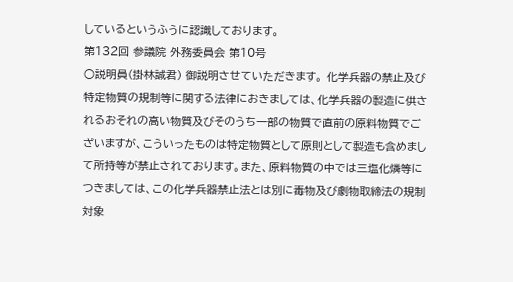しているというふうに認識しております。
第132回 参議院 外務委員会 第10号
○説明員(掛林誠君) 御説明させていただきます。 化学兵器の禁止及び特定物質の規制等に関する法律におきましては、化学兵器の製造に供されるおそれの高い物質及びそのうち一部の物質で直前の原料物質でございますが、こういったものは特定物質として原則として製造も含めまして所持等が禁止されております。また、原料物質の中では三塩化燐等につきましては、この化学兵器禁止法とは別に毒物及び劇物取締法の規制対象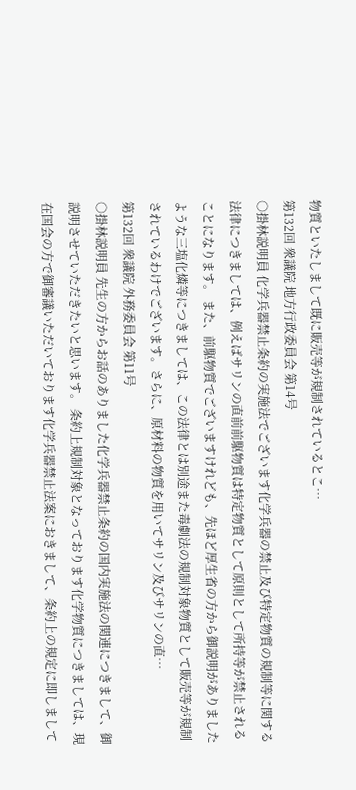物質といたしまして既に販売等が規制されているとこ…
第132回 衆議院 地方行政委員会 第14号
○掛林説明員 化学兵器禁止条約の実施法でございます化学兵器の禁止及び特定物質の規制等に関する法律につきましては、例えばサリンの直前前駆物質は特定物質として原則として所持等が禁止されることになります。 また、前駆物質でございますけれども、先ほど厚生省の方から御説明がありましたような三塩化燐等につきましては、この法律とは別途また毒劇法の規制対象物質として販売等が規制されているわけでございます。さらに、原材料の物質を用いてサリン及びサリンの直…
第132回 衆議院 外務委員会 第11号
○掛林説明員 先生の方からお話のありました化学兵器禁止条約の国内実施法の関連につきまして、御説明させていただきたいと思います。 条約上規制対象となっております化学物質につきましては、現在国会の方で御審議いただいております化学兵器禁止法案におきまして、条約上の規定に即しまして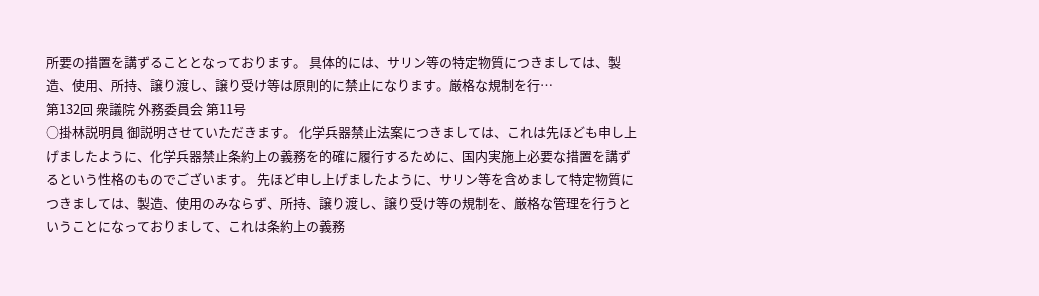所要の措置を講ずることとなっております。 具体的には、サリン等の特定物質につきましては、製造、使用、所持、譲り渡し、譲り受け等は原則的に禁止になります。厳格な規制を行…
第132回 衆議院 外務委員会 第11号
○掛林説明員 御説明させていただきます。 化学兵器禁止法案につきましては、これは先ほども申し上げましたように、化学兵器禁止条約上の義務を的確に履行するために、国内実施上必要な措置を講ずるという性格のものでございます。 先ほど申し上げましたように、サリン等を含めまして特定物質につきましては、製造、使用のみならず、所持、譲り渡し、譲り受け等の規制を、厳格な管理を行うということになっておりまして、これは条約上の義務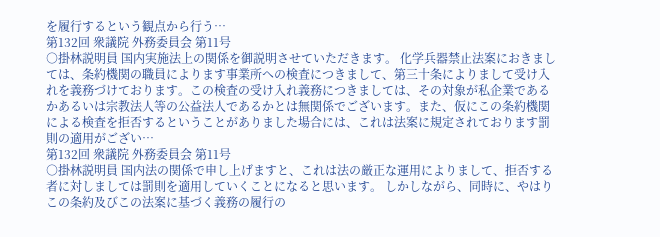を履行するという観点から行う…
第132回 衆議院 外務委員会 第11号
○掛林説明員 国内実施法上の関係を御説明させていただきます。 化学兵器禁止法案におきましては、条約機関の職員によります事業所への検査につきまして、第三十条によりまして受け入れを義務づけております。この検査の受け入れ義務につきましては、その対象が私企業であるかあるいは宗教法人等の公益法人であるかとは無関係でございます。また、仮にこの条約機関による検査を拒否するということがありました場合には、これは法案に規定されております罰則の適用がござい…
第132回 衆議院 外務委員会 第11号
○掛林説明員 国内法の関係で申し上げますと、これは法の厳正な運用によりまして、拒否する者に対しましては罰則を適用していくことになると思います。 しかしながら、同時に、やはりこの条約及びこの法案に基づく義務の履行の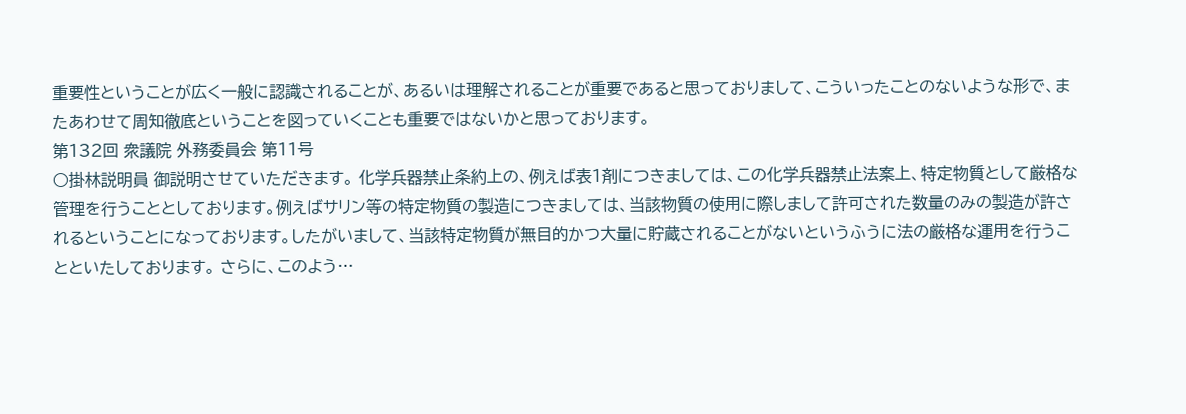重要性ということが広く一般に認識されることが、あるいは理解されることが重要であると思っておりまして、こういったことのないような形で、またあわせて周知徹底ということを図っていくことも重要ではないかと思っております。
第132回 衆議院 外務委員会 第11号
○掛林説明員 御説明させていただきます。 化学兵器禁止条約上の、例えば表1剤につきましては、この化学兵器禁止法案上、特定物質として厳格な管理を行うこととしております。例えばサリン等の特定物質の製造につきましては、当該物質の使用に際しまして許可された数量のみの製造が許されるということになっております。したがいまして、当該特定物質が無目的かつ大量に貯蔵されることがないというふうに法の厳格な運用を行うことといたしております。 さらに、このよう…